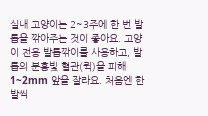실내 고양이는 2~3주에 한 번 발톱을 깎아주는 것이 좋아요. 고양이 전용 발톱깎이를 사용하고, 발톱의 분홍빛 혈관(퀵)을 피해 1~2mm 앞을 잘라요. 처음엔 한 발씩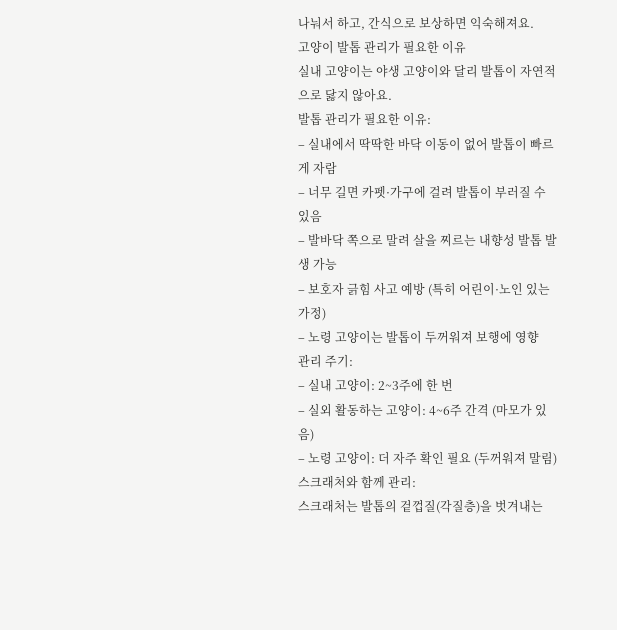나눠서 하고, 간식으로 보상하면 익숙해져요.
고양이 발톱 관리가 필요한 이유
실내 고양이는 야생 고양이와 달리 발톱이 자연적으로 닳지 않아요.
발톱 관리가 필요한 이유:
– 실내에서 딱딱한 바닥 이동이 없어 발톱이 빠르게 자람
– 너무 길면 카펫·가구에 걸려 발톱이 부러질 수 있음
– 발바닥 쪽으로 말려 살을 찌르는 내향성 발톱 발생 가능
– 보호자 긁힘 사고 예방 (특히 어린이·노인 있는 가정)
– 노령 고양이는 발톱이 두꺼워져 보행에 영향
관리 주기:
– 실내 고양이: 2~3주에 한 번
– 실외 활동하는 고양이: 4~6주 간격 (마모가 있음)
– 노령 고양이: 더 자주 확인 필요 (두꺼워져 말림)
스크래처와 함께 관리:
스크래처는 발톱의 겉껍질(각질층)을 벗겨내는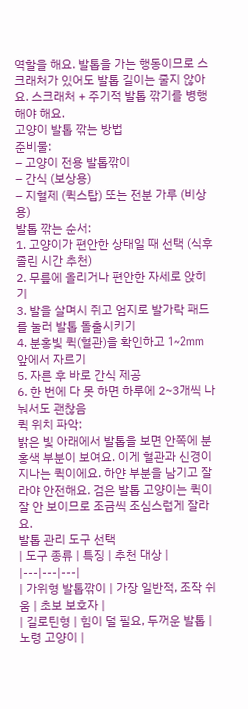역할을 해요. 발톱을 가는 행동이므로 스크래처가 있어도 발톱 길이는 줄지 않아요. 스크래처 + 주기적 발톱 깎기를 병행해야 해요.
고양이 발톱 깎는 방법
준비물:
– 고양이 전용 발톱깎이
– 간식 (보상용)
– 지혈제 (퀵스탑) 또는 전분 가루 (비상용)
발톱 깎는 순서:
1. 고양이가 편안한 상태일 때 선택 (식후 졸린 시간 추천)
2. 무릎에 올리거나 편안한 자세로 앉히기
3. 발을 살며시 쥐고 엄지로 발가락 패드를 눌러 발톱 돌출시키기
4. 분홍빛 퀵(혈관)을 확인하고 1~2mm 앞에서 자르기
5. 자른 후 바로 간식 제공
6. 한 번에 다 못 하면 하루에 2~3개씩 나눠서도 괜찮음
퀵 위치 파악:
밝은 빛 아래에서 발톱을 보면 안쪽에 분홍색 부분이 보여요. 이게 혈관과 신경이 지나는 퀵이에요. 하얀 부분을 남기고 잘라야 안전해요. 검은 발톱 고양이는 퀵이 잘 안 보이므로 조금씩 조심스럽게 잘라요.
발톱 관리 도구 선택
| 도구 종류 | 특징 | 추천 대상 |
|---|---|---|
| 가위형 발톱깎이 | 가장 일반적, 조작 쉬움 | 초보 보호자 |
| 길로틴형 | 힘이 덜 필요, 두꺼운 발톱 | 노령 고양이 |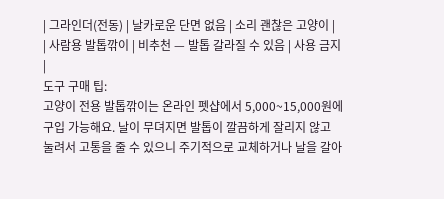| 그라인더(전동) | 날카로운 단면 없음 | 소리 괜찮은 고양이 |
| 사람용 발톱깎이 | 비추천 — 발톱 갈라질 수 있음 | 사용 금지 |
도구 구매 팁:
고양이 전용 발톱깎이는 온라인 펫샵에서 5,000~15,000원에 구입 가능해요. 날이 무뎌지면 발톱이 깔끔하게 잘리지 않고 눌려서 고통을 줄 수 있으니 주기적으로 교체하거나 날을 갈아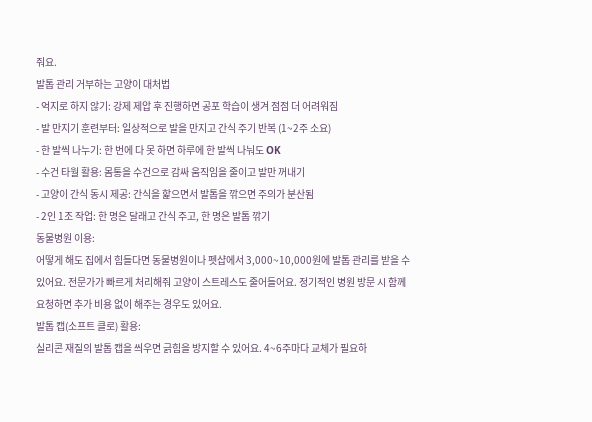줘요.
발톱 관리 거부하는 고양이 대처법
- 억지로 하지 않기: 강제 제압 후 진행하면 공포 학습이 생겨 점점 더 어려워짐
- 발 만지기 훈련부터: 일상적으로 발을 만지고 간식 주기 반복 (1~2주 소요)
- 한 발씩 나누기: 한 번에 다 못 하면 하루에 한 발씩 나눠도 OK
- 수건 타월 활용: 몸통을 수건으로 감싸 움직임을 줄이고 발만 꺼내기
- 고양이 간식 동시 제공: 간식을 핥으면서 발톱을 깎으면 주의가 분산됨
- 2인 1조 작업: 한 명은 달래고 간식 주고, 한 명은 발톱 깎기
동물병원 이용:
어떻게 해도 집에서 힘들다면 동물병원이나 펫샵에서 3,000~10,000원에 발톱 관리를 받을 수 있어요. 전문가가 빠르게 처리해줘 고양이 스트레스도 줄어들어요. 정기적인 병원 방문 시 함께 요청하면 추가 비용 없이 해주는 경우도 있어요.
발톱 캡(소프트 클로) 활용:
실리콘 재질의 발톱 캡을 씌우면 긁힘을 방지할 수 있어요. 4~6주마다 교체가 필요하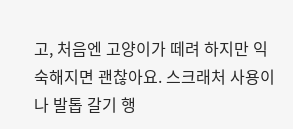고, 처음엔 고양이가 떼려 하지만 익숙해지면 괜찮아요. 스크래처 사용이나 발톱 갈기 행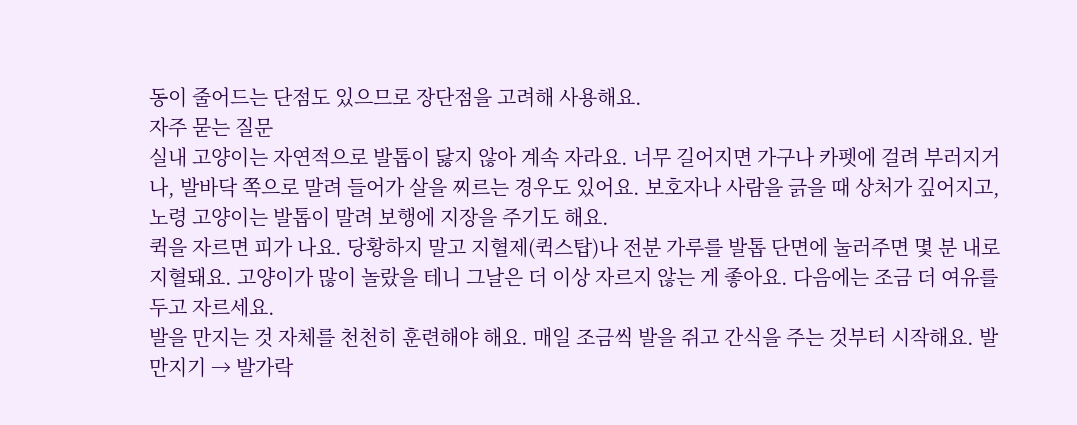동이 줄어드는 단점도 있으므로 장단점을 고려해 사용해요.
자주 묻는 질문
실내 고양이는 자연적으로 발톱이 닳지 않아 계속 자라요. 너무 길어지면 가구나 카펫에 걸려 부러지거나, 발바닥 쪽으로 말려 들어가 살을 찌르는 경우도 있어요. 보호자나 사람을 긁을 때 상처가 깊어지고, 노령 고양이는 발톱이 말려 보행에 지장을 주기도 해요.
퀵을 자르면 피가 나요. 당황하지 말고 지혈제(퀵스탑)나 전분 가루를 발톱 단면에 눌러주면 몇 분 내로 지혈돼요. 고양이가 많이 놀랐을 테니 그날은 더 이상 자르지 않는 게 좋아요. 다음에는 조금 더 여유를 두고 자르세요.
발을 만지는 것 자체를 천천히 훈련해야 해요. 매일 조금씩 발을 쥐고 간식을 주는 것부터 시작해요. 발 만지기 → 발가락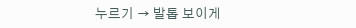누르기 → 발톱 보이게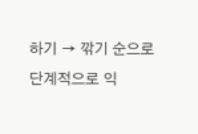하기 → 깎기 순으로 단계적으로 익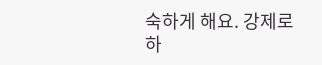숙하게 해요. 강제로 하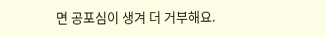면 공포심이 생겨 더 거부해요.